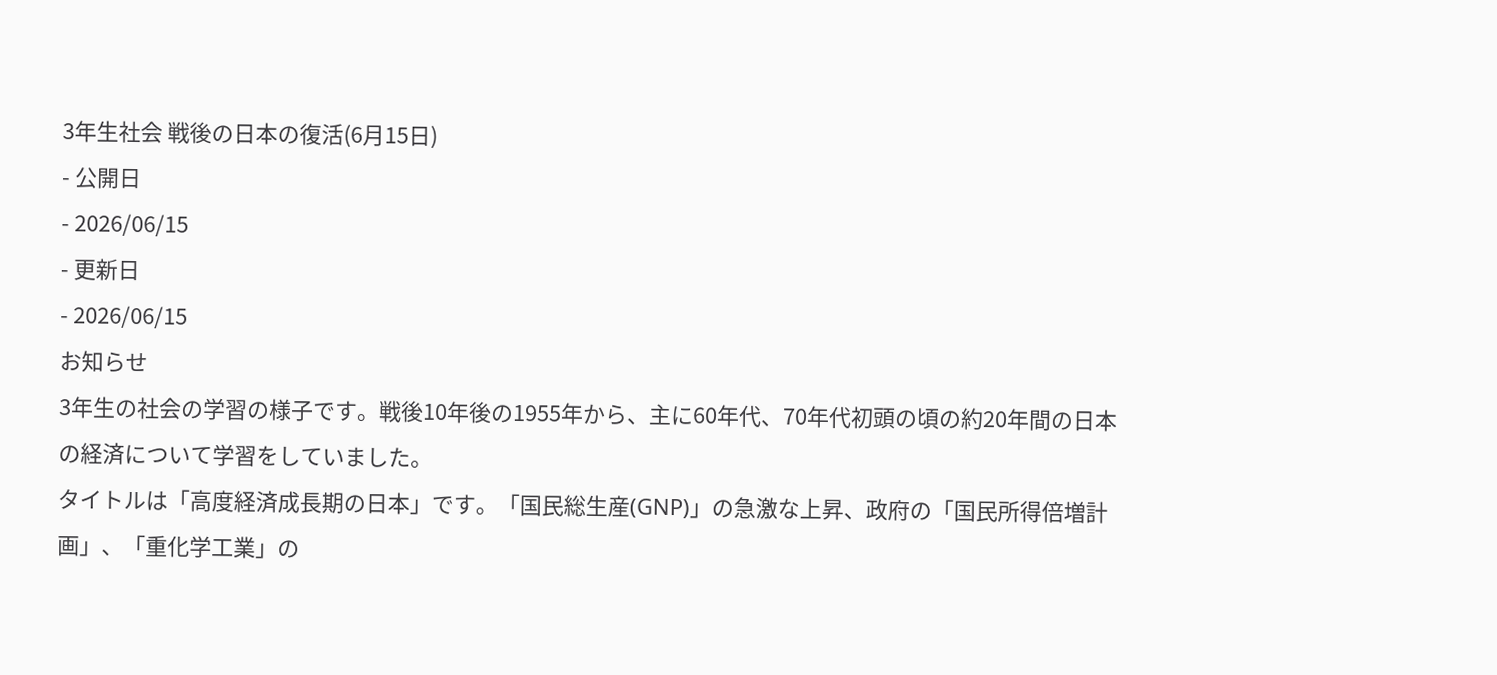3年生社会 戦後の日本の復活(6月15日)
- 公開日
- 2026/06/15
- 更新日
- 2026/06/15
お知らせ
3年生の社会の学習の様子です。戦後10年後の1955年から、主に60年代、70年代初頭の頃の約20年間の日本の経済について学習をしていました。
タイトルは「高度経済成長期の日本」です。「国民総生産(GNP)」の急激な上昇、政府の「国民所得倍増計画」、「重化学工業」の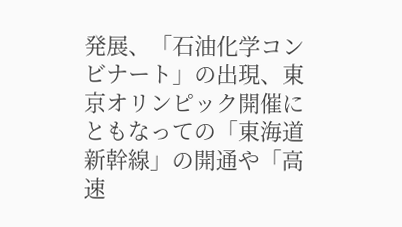発展、「石油化学コンビナート」の出現、東京オリンピック開催にともなっての「東海道新幹線」の開通や「高速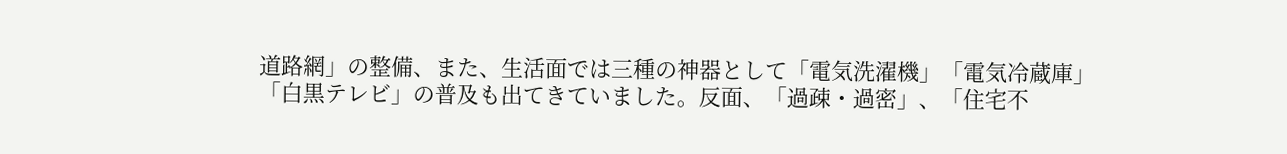道路網」の整備、また、生活面では三種の神器として「電気洗濯機」「電気冷蔵庫」「白黒テレビ」の普及も出てきていました。反面、「過疎・過密」、「住宅不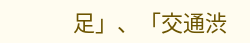足」、「交通渋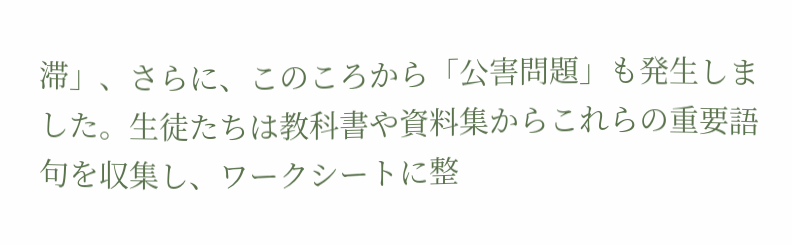滞」、さらに、このころから「公害問題」も発生しました。生徒たちは教科書や資料集からこれらの重要語句を収集し、ワークシートに整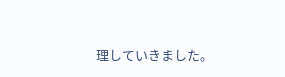理していきました。